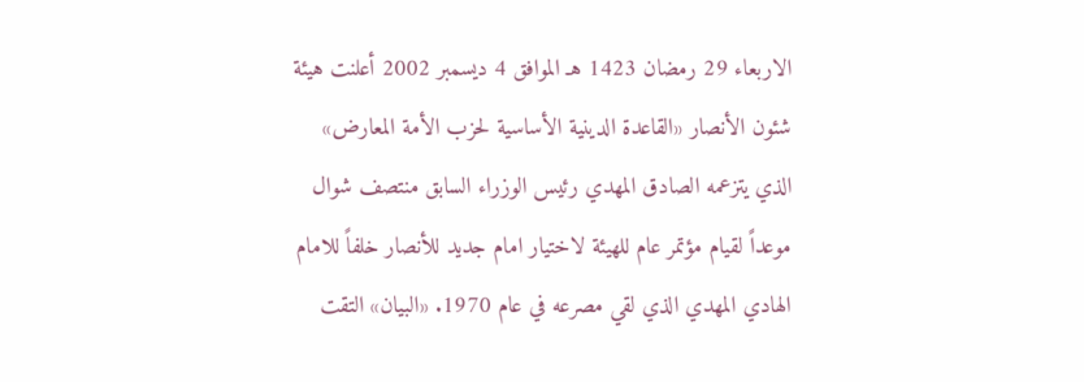الاربعاء 29 رمضان 1423 هـ الموافق 4 ديسمبر 2002 أعلنت هيئة شئون الأنصار «القاعدة الدينية الأساسية لحزب الأمة المعارض» الذي يتزعمه الصادق المهدي رئيس الوزراء السابق منتصف شوال موعداً لقيام مؤتمر عام للهيئة لاختيار امام جديد للأنصار خلفاً للامام الهادي المهدي الذي لقي مصرعه في عام 1970. «البيان» التقت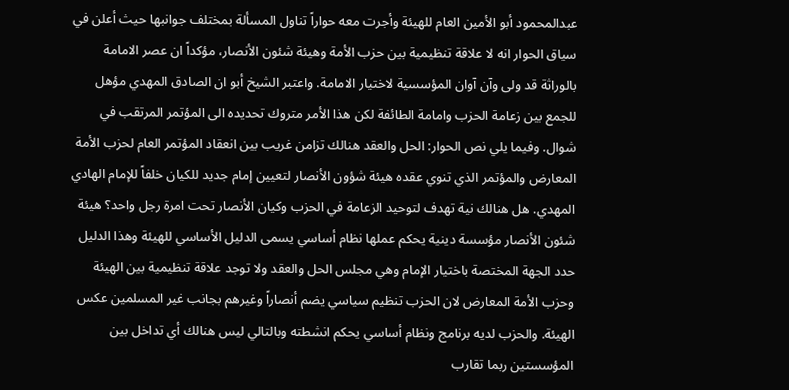عبدالمحمود أبو الأمين العام للهيئة وأجرت معه حواراً تناول المسألة بمختلف جوانبها حيث أعلن في سياق الحوار انه لا علاقة تنظيمية بين حزب الأمة وهيئة شئون الأنصار، مؤكداً ان عصر الامامة بالوراثة قد ولى وآن آوان المؤسسية لاختيار الامامة. واعتبر الشيخ أبو ان الصادق المهدي مؤهل للجمع بين زعامة الحزب وامامة الطائفة لكن هذا الأمر متروك تحديده الى المؤتمر المرتقب في شوال. وفيما يلي نص الحوار: الحل والعقد هنالك تزامن غريب بين انعقاد المؤتمر العام لحزب الأمة المعارض والمؤتمر الذي تنوي عقده هيئة شؤون الأنصار لتعيين إمام جديد للكيان خلفاً للإمام الهادي المهدي. هل هنالك نية تهدف لتوحيد الزعامة في الحزب وكيان الأنصار تحت امرة رجل واحد؟ هيئة شئون الأنصار مؤسسة دينية يحكم عملها نظام أساسي يسمى الدليل الأساسي للهيئة وهذا الدليل حدد الجهة المختصة باختيار الإمام وهي مجلس الحل والعقد ولا توجد علاقة تنظيمية بين الهيئة وحزب الأمة المعارض لان الحزب تنظيم سياسي يضم أنصاراً وغيرهم بجانب غير المسلمين عكس الهيئة. والحزب لديه برنامج ونظام أساسي يحكم انشطته وبالتالي ليس هنالك أي تداخل بين المؤسستين ربما تقارب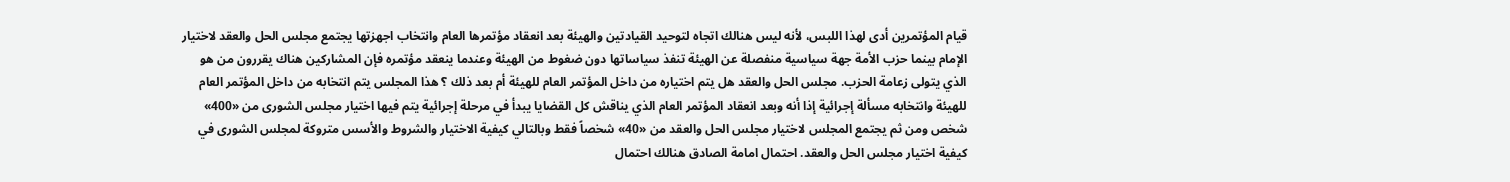قيام المؤتمرين أدى لهذا اللبس، لأنه ليس هنالك اتجاه لتوحيد القيادتين والهيئة بعد انعقاد مؤتمرها العام وانتخاب اجهزتها يجتمع مجلس الحل والعقد لاختيار الإمام بينما حزب الأمة جهة سياسية منفصلة عن الهيئة تنفذ سياساتها دون ضغوط من الهيئة وعندما ينعقد مؤتمره فإن المشاركين هناك يقررون من هو الذي يتولى زعامة الحزب. مجلس الحل والعقد هل يتم اختياره من داخل المؤتمر العام للهيئة أم بعد ذلك ؟ هذا المجلس يتم انتخابه من داخل المؤتمر العام للهيئة وانتخابه مسألة إجرائية إذا أنه وبعد انعقاد المؤتمر العام الذي يناقش كل القضايا يبدأ في مرحلة إجرائية يتم فيها اختيار مجلس الشورى من «400» شخص ومن ثم يجتمع المجلس لاختيار مجلس الحل والعقد من «40» شخصاً فقط وبالتالي كيفية الاختيار والشروط والأسس متروكة لمجلس الشورى في كيفية اختيار مجلس الحل والعقد. احتمال امامة الصادق هنالك احتمال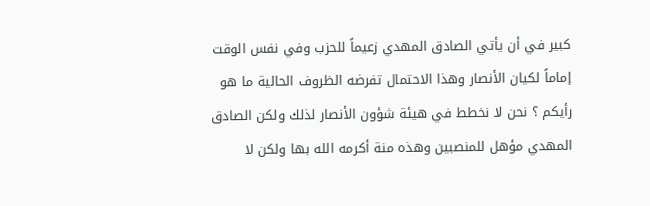كبير في أن يأتي الصادق المهدي زعيماً للحزب وفي نفس الوقت إماماً لكيان الأنصار وهذا الاحتمال تفرضه الظروف الحالية ما هو رأيكم ؟ نحن لا نخطط في هيئة شؤون الأنصار لذلك ولكن الصادق المهدي مؤهل للمنصبين وهذه منة أكرمه الله بها ولكن لا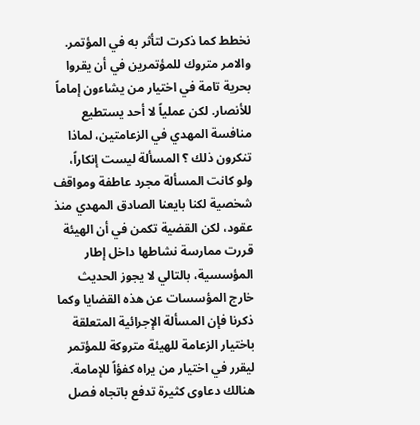نخطط كما ذكرت لتأثر به في المؤتمر. والامر متروك للمؤتمرين في أن يقروا بحرية تامة في اختيار من يشاءون إماماً للأنصار. لكن عملياً لا أحد يستطيع منافسة المهدي في الزعامتين، لماذا تنكرون ذلك ؟ المسألة ليست إنكاراً، ولو كانت المسألة مجرد عاطفة ومواقف شخصية لكنا بايعنا الصادق المهدي منذ عقود، لكن القضية تكمن في أن الهيئة قررت ممارسة نشاطها داخل إطار المؤسسية، بالتالي لا يجوز الحديث خارج المؤسسات عن هذه القضايا وكما ذكرنا فإن المسألة الإجرائية المتعلقة باختيار الزعامة للهيئة متروكة للمؤتمر ليقرر في اختيار من يراه كفؤاً للإمامة. هنالك دعاوى كثيرة تدفع باتجاه فصل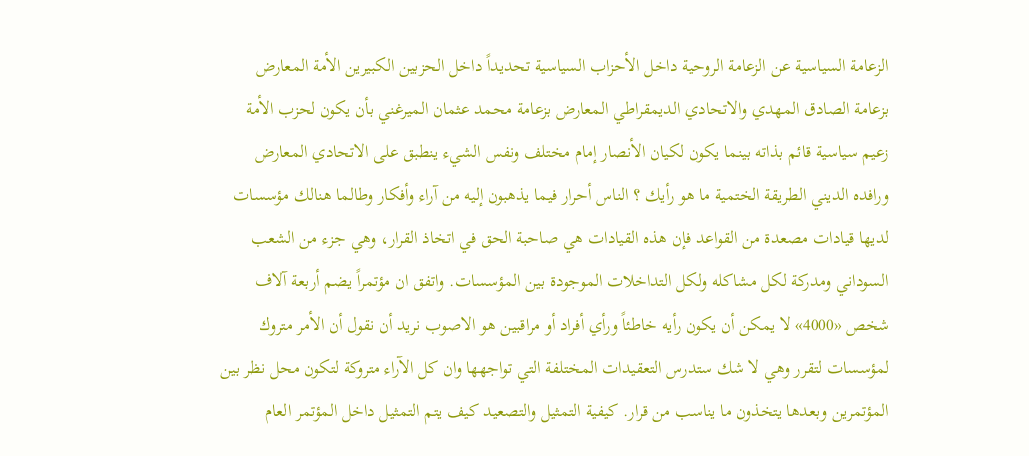الزعامة السياسية عن الزعامة الروحية داخل الأحزاب السياسية تحديداً داخل الحزبين الكبيرين الأمة المعارض بزعامة الصادق المهدي والاتحادي الديمقراطي المعارض بزعامة محمد عثمان الميرغني بأن يكون لحزب الأمة زعيم سياسية قائم بذاته بينما يكون لكيان الأنصار إمام مختلف ونفس الشيء ينطبق على الاتحادي المعارض ورافده الديني الطريقة الختمية ما هو رأيك ؟ الناس أحرار فيما يذهبون إليه من آراء وأفكار وطالما هنالك مؤسسات لديها قيادات مصعدة من القواعد فإن هذه القيادات هي صاحبة الحق في اتخاذ القرار، وهي جزء من الشعب السوداني ومدركة لكل مشاكله ولكل التداخلات الموجودة بين المؤسسات. واتفق ان مؤتمراً يضم أربعة آلاف شخص «4000» لا يمكن أن يكون رأيه خاطئاً ورأي أفراد أو مراقبين هو الاصوب نريد أن نقول أن الأمر متروك لمؤسسات لتقرر وهي لا شك ستدرس التعقيدات المختلفة التي تواجهها وان كل الآراء متروكة لتكون محل نظر بين المؤتمرين وبعدها يتخذون ما يناسب من قرار. كيفية التمثيل والتصعيد كيف يتم التمثيل داخل المؤتمر العام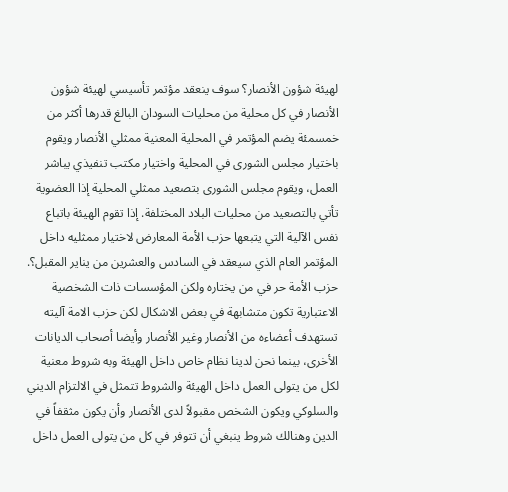لهيئة شؤون الأنصار؟ سوف ينعقد مؤتمر تأسيسي لهيئة شؤون الأنصار في كل محلية من محليات السودان البالغ قدرها أكثر من خمسمئة يضم المؤتمر في المحلية المعنية ممثلي الأنصار ويقوم باختيار مجلس الشورى في المحلية واختيار مكتب تنفيذي يباشر العمل، ويقوم مجلس الشورى بتصعيد ممثلي المحلية إذا العضوية تأتي بالتصعيد من محليات البلاد المختلفة. إذا تقوم الهيئة باتباع نفس الآلية التي يتبعها حزب الأمة المعارض لاختيار ممثليه داخل المؤتمر العام الذي سيعقد في السادس والعشرين من يناير المقبل؟. حزب الأمة حر في من يختاره ولكن المؤسسات ذات الشخصية الاعتبارية تكون متشابهة في بعض الاشكال لكن حزب الامة آليته تستهدف أعضاءه من الأنصار وغير الأنصار وأيضا أصحاب الديانات الأخرى، بينما نحن لدينا نظام خاص داخل الهيئة وبه شروط معنية لكل من يتولى العمل داخل الهيئة والشروط تتمثل في الالتزام الديني والسلوكي ويكون الشخص مقبولاً لدى الأنصار وأن يكون مثقفاً في الدين وهنالك شروط ينبغي أن تتوفر في كل من يتولى العمل داخل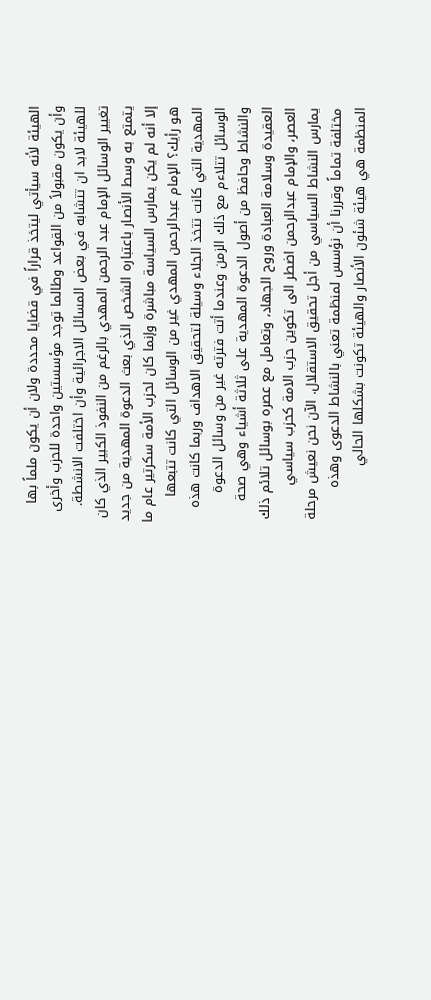الهيئة لأنه سيأتي ليتخذ قراراً في قضايا محددة ولان أن يكون ملماً بها وأن يكون مقبولاً من القواعد وطالما توجد مؤسستين واحدة للحزب وأخرى للهيئة لابد ان تتشابه في بعض المسائل الاجرائية وأن اختلفت الانشطة. تغيير الوسائل الإمام عبد الرحمن المهدي بالرغم من النفوذ الكبير الذي كان يتمتع به وسط الأنصار باعتباره الشخص الذي بعث الدعوة المهدية من جديد إلا أنه لم يكن يمارس السياسة مباشرة وإنما كان لحزب الأمة سكرتير عام ما هو رأيك؟ الإمام عبدالرحمن المهدي غير من الوسائل التي كانت تتبعها المهدية التي كانت تتخذ الجلاء وسيلة لتحقيق الاهداف وربما كانت هذه الوسائل تتلاءم مع ذلك الزمن وعندما أتت فترته غير من وسائل الدعوة والنشاط وحافظ من أصول الدعوة المهدية على ثلاثة أشياء وهي صحة العقيدة وسلامة العبادة وروح الجهاد، وتعامل مع عصره بوسائل تلائم ذلك العصر، والإمام عبدالرحمن اضطر الى تكوين حزب الامة كحزب سياسي يمارس النشاط السياسي من أجل تحقيق الاستقلال. الآن نحن نعيش مرحلة مختلفة تماماً وقررنا أن نؤسس لمنظمة تعني بالنشاط الدعوى وهذه المنظمة هي هيئة شئون الأنصار والهيئة تكونت بشكلها الحالي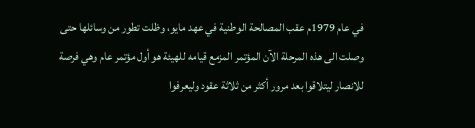في عام 1979م عقب المصالحة الوطنية في عهد مايو، وظلت تطور من وسائلها حتى وصلت الى هذه المرحلة الآن المؤتمر المزمع قيامه للهيئة هو أول مؤتمر عام وهي فرصة للانصار ليتلاقوا بعد مرور أكثر من ثلاثة عقود وليعرفوا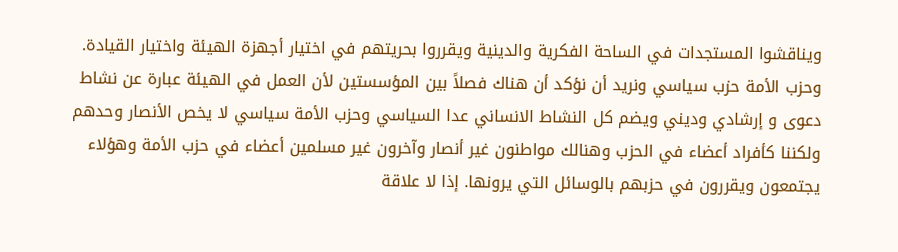ويناقشوا المستجدات في الساحة الفكرية والدينية ويقرروا بحريتهم في اختيار أجهزة الهيئة واختيار القيادة. وحزب الأمة حزب سياسي ونريد أن نؤكد أن هناك فصلاً بين المؤسستين لأن العمل في الهيئة عبارة عن نشاط دعوى و إرشادي وديني ويضم كل النشاط الانساني عدا السياسي وحزب الأمة سياسي لا يخص الأنصار وحدهم ولكننا كأفراد أعضاء في الحزب وهنالك مواطنون غير أنصار وآخرون غير مسلمين أعضاء في حزب الأمة وهؤلاء يجتمعون ويقررون في حزبهم بالوسائل التي يرونها. إذا لا علاقة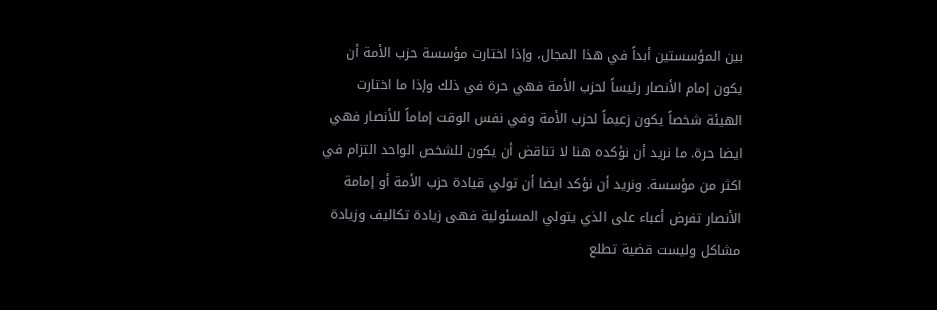بين المؤسستين أبداً في هذا المجال، وإذا اختارت مؤسسة حزب الأمة أن يكون إمام الأنصار رئيساً لحزب الأمة فهي حرة في ذلك وإذا ما اختارت الهيئة شخصاً يكون زعيماً لحزب الأمة وفي نفس الوقت إماماً للأنصار فهي ايضا حرة. ما نريد أن نؤكده هنا لا تناقض أن يكون للشخص الواحد التزام في اكثر من مؤسسة. ونريد أن نؤكد ايضا أن تولي قيادة حزب الأمة أو إمامة الأنصار تفرض أعباء على الذي يتولي المسئولية فهى زيادة تكاليف وزيادة مشاكل وليست قضية تطلع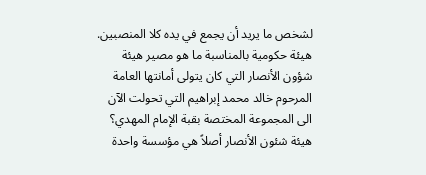لشخص ما يريد أن يجمع في يده كلا المنصبين. هيئة حكومية بالمناسبة ما هو مصير هيئة شؤون الأنصار التي كان يتولى أمانتها العامة المرحوم خالد محمد إبراهيم التي تحولت الآن الى المجموعة المختصة بقبة الإمام المهدي؟ هيئة شئون الأنصار أصلاً هي مؤسسة واحدة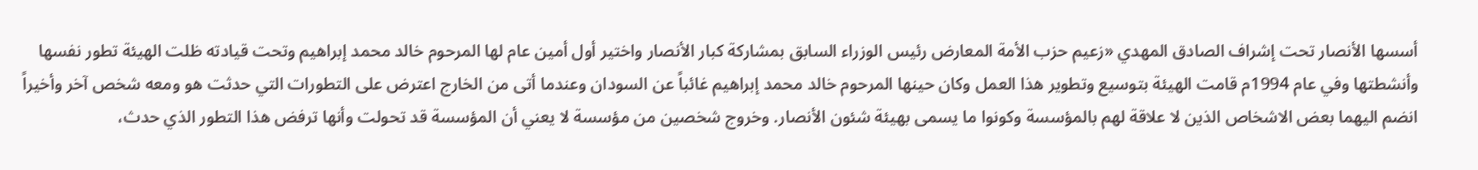أسسها الأنصار تحت إشراف الصادق المهدي «زعيم حزب الأمة المعارض رئيس الوزراء السابق بمشاركة كبار الأنصار واختير أول أمين عام لها المرحوم خالد محمد إبراهيم وتحت قيادته ظلت الهيئة تطور نفسها وأنشطتها وفي عام 1994م قامت الهيئة بتوسيع وتطوير هذا العمل وكان حينها المرحوم خالد محمد إبراهيم غائباً عن السودان وعندما أتى من الخارج اعترض على التطورات التي حدثت هو ومعه شخص آخر وأخيراً انضم اليهما بعض الاشخاص الذين لا علاقة لهم بالمؤسسة وكونوا ما يسمى بهيئة شئون الأنصار. وخروج شخصين من مؤسسة لا يعني أن المؤسسة قد تحولت وأنها ترفض هذا التطور الذي حدث،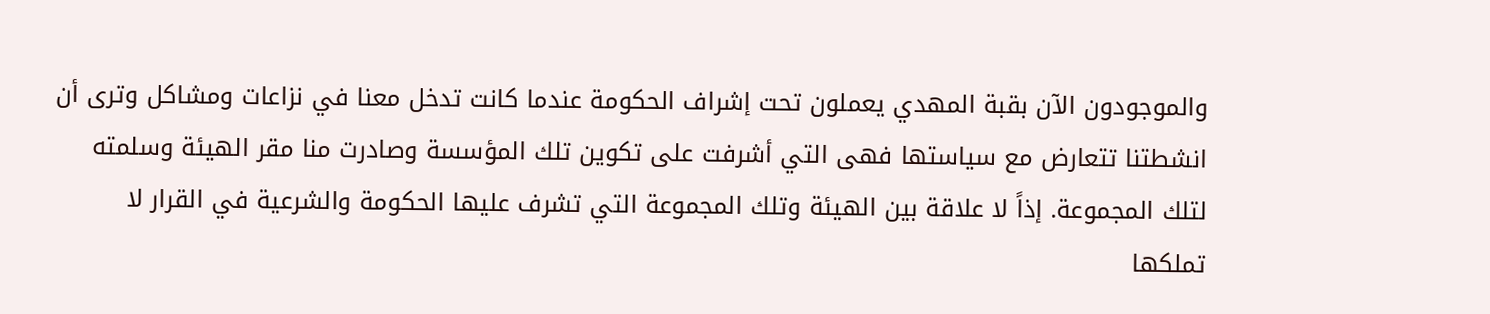والموجودون الآن بقبة المهدي يعملون تحت إشراف الحكومة عندما كانت تدخل معنا في نزاعات ومشاكل وترى أن انشطتنا تتعارض مع سياستها فهى التي أشرفت على تكوين تلك المؤسسة وصادرت منا مقر الهيئة وسلمته لتلك المجموعة. إذاً لا علاقة بين الهيئة وتلك المجموعة التي تشرف عليها الحكومة والشرعية في القرار لا تملكها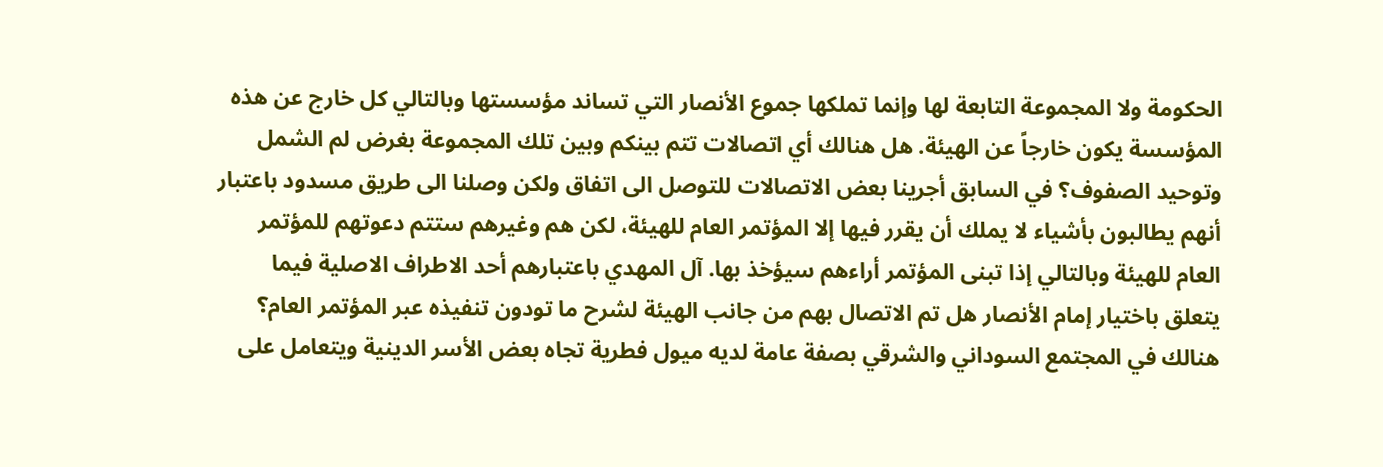الحكومة ولا المجموعة التابعة لها وإنما تملكها جموع الأنصار التي تساند مؤسستها وبالتالي كل خارج عن هذه المؤسسة يكون خارجاً عن الهيئة. هل هنالك أي اتصالات تتم بينكم وبين تلك المجموعة بغرض لم الشمل وتوحيد الصفوف؟ في السابق أجرينا بعض الاتصالات للتوصل الى اتفاق ولكن وصلنا الى طريق مسدود باعتبار أنهم يطالبون بأشياء لا يملك أن يقرر فيها إلا المؤتمر العام للهيئة، لكن هم وغيرهم ستتم دعوتهم للمؤتمر العام للهيئة وبالتالي إذا تبنى المؤتمر أراءهم سيؤخذ بها. آل المهدي باعتبارهم أحد الاطراف الاصلية فيما يتعلق باختيار إمام الأنصار هل تم الاتصال بهم من جانب الهيئة لشرح ما تودون تنفيذه عبر المؤتمر العام؟ هنالك في المجتمع السوداني والشرقي بصفة عامة لديه ميول فطرية تجاه بعض الأسر الدينية ويتعامل على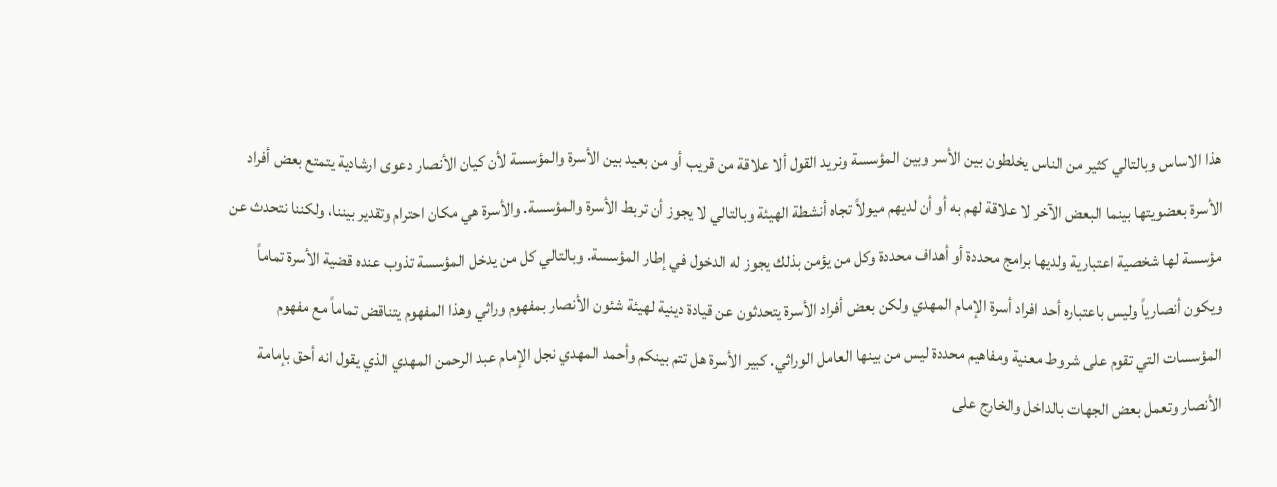هذا الاساس وبالتالي كثير من الناس يخلطون بين الأسر وبين المؤسسة ونريد القول ألا علاقة من قريب أو من بعيد بين الأسرة والمؤسسة لأن كيان الأنصار دعوى ارشادية يتمتع بعض أفراد الأسرة بعضويتها بينما البعض الآخر لا علاقة لهم به أو أن لديهم ميولاً تجاه أنشطة الهيئة وبالتالي لا يجوز أن تربط الأسرة والمؤسسة. والأسرة هي مكان احترام وتقدير بيننا، ولكننا نتحدث عن مؤسسة لها شخصية اعتبارية ولديها برامج محددة أو أهداف محددة وكل من يؤمن بذلك يجوز له الدخول في إطار المؤسسة. وبالتالي كل من يدخل المؤسسة تذوب عنده قضية الأسرة تماماً ويكون أنصارياً وليس باعتباره أحد افراد أسرة الإمام المهدي ولكن بعض أفراد الأسرة يتحدثون عن قيادة دينية لهيئة شئون الأنصار بمفهوم وراثي وهذا المفهوم يتناقض تماماً مع مفهوم المؤسسات التي تقوم على شروط معنية ومفاهيم محددة ليس من بينها العامل الوراثي. كبير الأسرة هل تتم بينكم وأحمد المهدي نجل الإمام عبد الرحمن المهدي الذي يقول انه أحق بإمامة الأنصار وتعمل بعض الجهات بالداخل والخارج على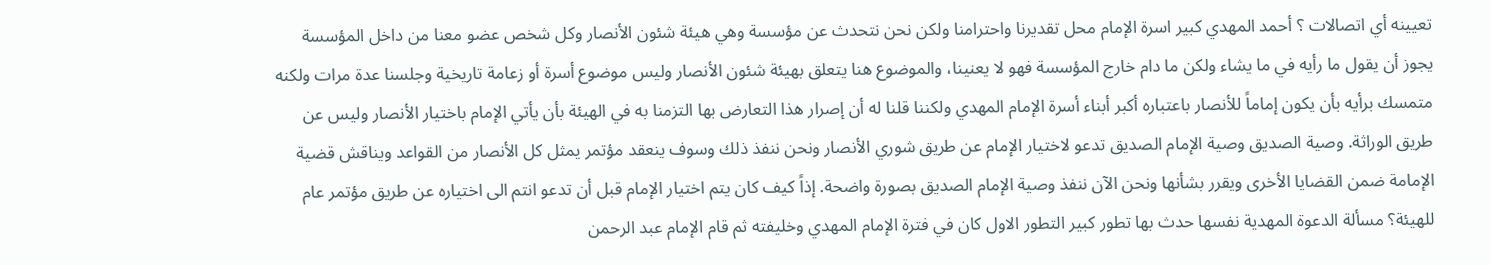تعيينه أي اتصالات ؟ أحمد المهدي كبير اسرة الإمام محل تقديرنا واحترامنا ولكن نحن نتحدث عن مؤسسة وهي هيئة شئون الأنصار وكل شخص عضو معنا من داخل المؤسسة يجوز أن يقول ما رأيه في ما يشاء ولكن ما دام خارج المؤسسة فهو لا يعنينا، والموضوع هنا يتعلق بهيئة شئون الأنصار وليس موضوع أسرة أو زعامة تاريخية وجلسنا عدة مرات ولكنه متمسك برأيه بأن يكون إماماً للأنصار باعتباره أكبر أبناء أسرة الإمام المهدي ولكننا قلنا له أن إصرار هذا التعارض بها التزمنا به في الهيئة بأن يأتي الإمام باختيار الأنصار وليس عن طريق الوراثة. وصية الصديق وصية الإمام الصديق تدعو لاختيار الإمام عن طريق شوري الأنصار ونحن ننفذ ذلك وسوف ينعقد مؤتمر يمثل كل الأنصار من القواعد ويناقش قضية الإمامة ضمن القضايا الأخرى ويقرر بشأنها ونحن الآن ننفذ وصية الإمام الصديق بصورة واضحة. إذاً كيف كان يتم اختيار الإمام قبل أن تدعو انتم الى اختياره عن طريق مؤتمر عام للهيئة؟ مسألة الدعوة المهدية نفسها حدث بها تطور كبير التطور الاول كان في فترة الإمام المهدي وخليفته ثم قام الإمام عبد الرحمن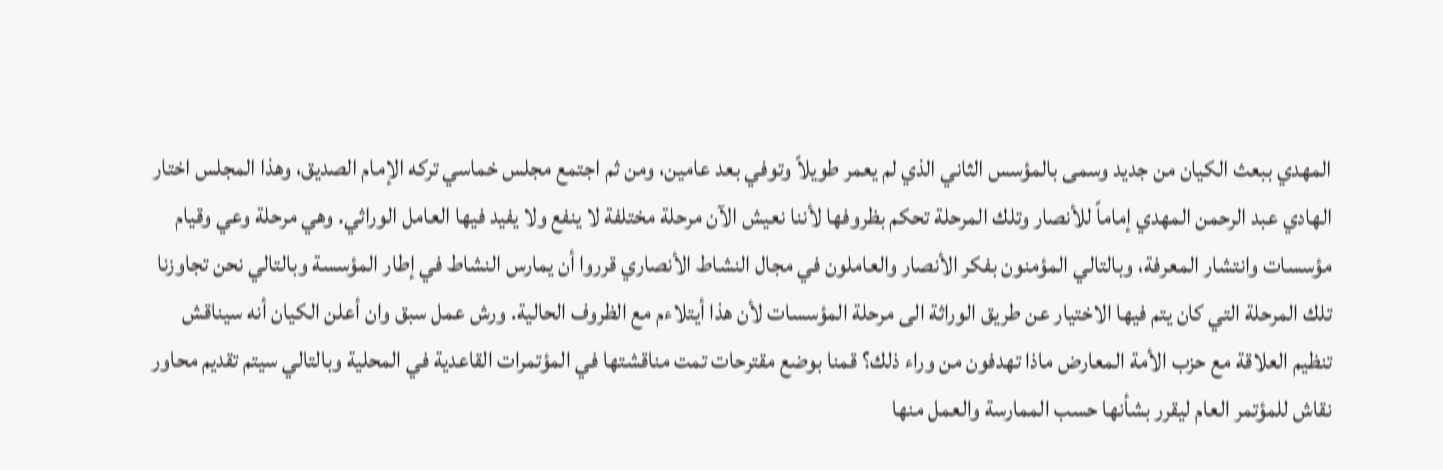المهدي ببعث الكيان من جديد وسمى بالمؤسس الثاني الذي لم يعمر طويلاً وتوفي بعد عامين، ومن ثم اجتمع مجلس خماسي تركه الإمام الصديق، وهذا المجلس اختار الهادي عبد الرحمن المهدي إماماً للأنصار وتلك المرحلة تحكم بظروفها لأننا نعيش الآن مرحلة مختلفة لا ينفع ولا يفيد فيها العامل الوراثي. وهي مرحلة وعي وقيام مؤسسات وانتشار المعرفة، وبالتالي المؤمنون بفكر الأنصار والعاملون في مجال النشاط الأنصاري قرروا أن يمارس النشاط في إطار المؤسسة وبالتالي نحن تجاوزنا تلك المرحلة التي كان يتم فيها الاختيار عن طريق الوراثة الى مرحلة المؤسسات لأن هذا أيتلاءم مع الظروف الحالية. ورش عمل سبق وان أعلن الكيان أنه سيناقش تنظيم العلاقة مع حزب الأمة المعارض ماذا تهدفون من وراء ذلك؟ قمنا بوضع مقترحات تمت مناقشتها في المؤتمرات القاعدية في المحلية وبالتالي سيتم تقديم محاور نقاش للمؤتمر العام ليقرر بشأنها حسب الممارسة والعمل منها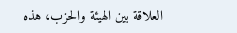العلاقة بين الهيئة والحزب، هذه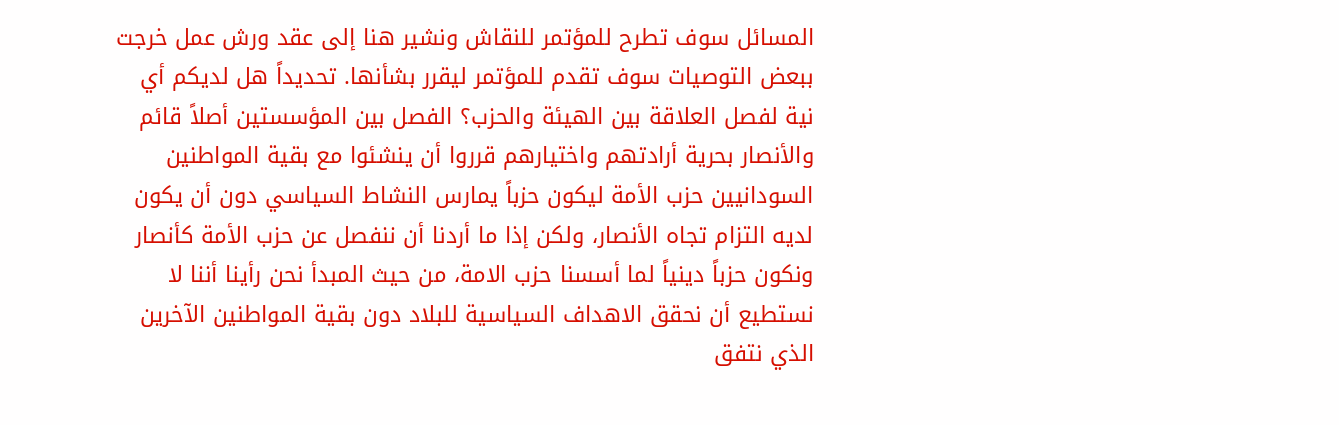المسائل سوف تطرح للمؤتمر للنقاش ونشير هنا إلى عقد ورش عمل خرجت ببعض التوصيات سوف تقدم للمؤتمر ليقرر بشأنها. تحديداً هل لديكم أي نية لفصل العلاقة بين الهيئة والحزب؟ الفصل بين المؤسستين أصلاً قائم والأنصار بحرية أرادتهم واختيارهم قرروا أن ينشئوا مع بقية المواطنين السودانيين حزب الأمة ليكون حزباً يمارس النشاط السياسي دون أن يكون لديه التزام تجاه الأنصار، ولكن إذا ما أردنا أن ننفصل عن حزب الأمة كأنصار ونكون حزباً دينياً لما أسسنا حزب الامة، من حيث المبدأ نحن رأينا أننا لا نستطيع أن نحقق الاهداف السياسية للبلاد دون بقية المواطنين الآخرين الذي نتفق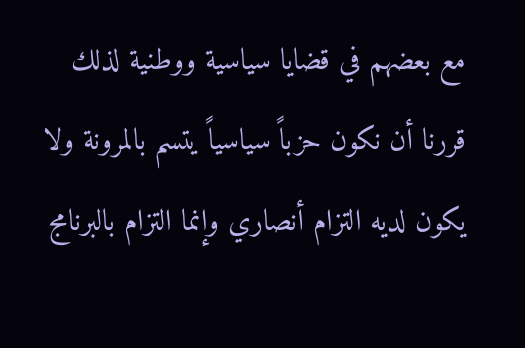مع بعضهم في قضايا سياسية ووطنية لذلك قررنا أن نكون حزباً سياسياً يتسم بالمرونة ولا يكون لديه التزام أنصاري وإنما التزام بالبرنامج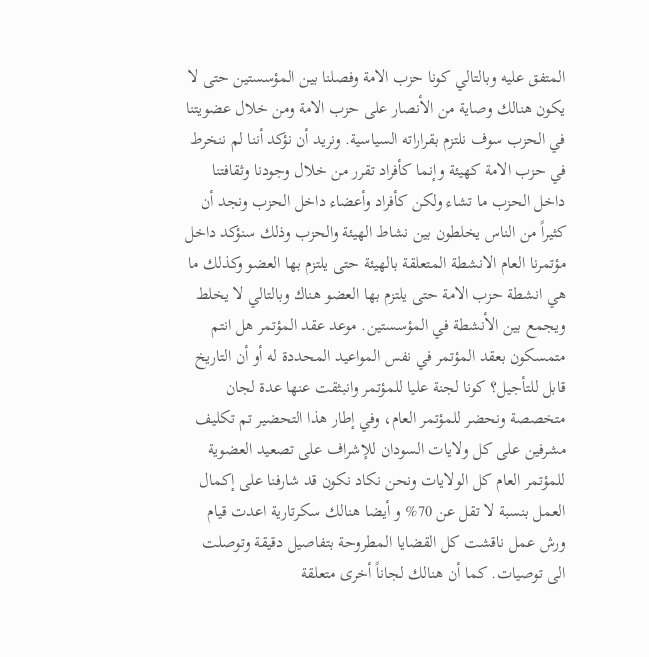المتفق عليه وبالتالي كونا حزب الامة وفصلنا بين المؤسستين حتى لا يكون هنالك وصاية من الأنصار على حزب الامة ومن خلال عضويتنا في الحزب سوف نلتزم بقراراته السياسية. ونريد أن نؤكد أننا لم ننخرط في حزب الامة كهيئة وإنما كأفراد تقرر من خلال وجودنا وثقافتنا داخل الحزب ما تشاء ولكن كأفراد وأعضاء داخل الحزب ونجد أن كثيراً من الناس يخلطون بين نشاط الهيئة والحزب وذلك سنؤكد داخل مؤتمرنا العام الانشطة المتعلقة بالهيئة حتى يلتزم بها العضو وكذلك ما هي انشطة حزب الامة حتى يلتزم بها العضو هناك وبالتالي لا يخلط ويجمع بين الأنشطة في المؤسستين. موعد عقد المؤتمر هل انتم متمسكون بعقد المؤتمر في نفس المواعيد المحددة له أو أن التاريخ قابل للتأجيل؟ كونا لجنة عليا للمؤتمر وانبثقت عنها عدة لجان متخصصة ونحضر للمؤتمر العام، وفي إطار هذا التحضير تم تكليف مشرفين على كل ولايات السودان للإشراف على تصعيد العضوية للمؤتمر العام كل الولايات ونحن نكاد نكون قد شارفنا على إكمال العمل بنسبة لا تقل عن 70% و أيضا هنالك سكرتارية اعدت قيام ورش عمل ناقشت كل القضايا المطروحة بتفاصيل دقيقة وتوصلت الى توصيات. كما أن هنالك لجاناً أخرى متعلقة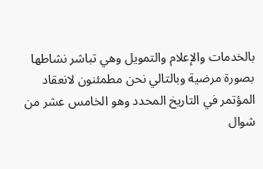بالخدمات والإعلام والتمويل وهي تباشر نشاطها بصورة مرضية وبالتالي نحن مطمئنون لانعقاد المؤتمر في التاريخ المحدد وهو الخامس عشر من شوال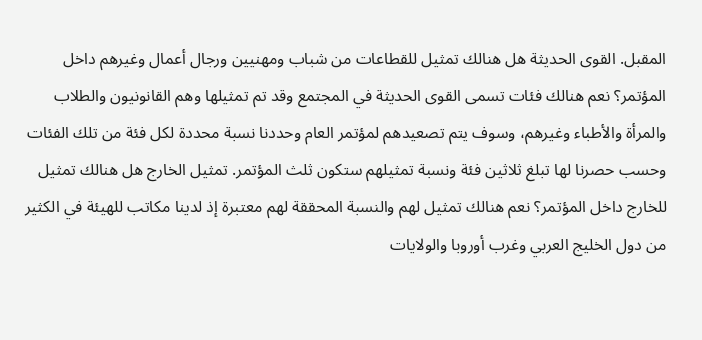المقبل. القوى الحديثة هل هنالك تمثيل للقطاعات من شباب ومهنيين ورجال أعمال وغيرهم داخل المؤتمر؟ نعم هنالك فئات تسمى القوى الحديثة في المجتمع وقد تم تمثيلها وهم القانونيون والطلاب والمرأة والأطباء وغيرهم، وسوف يتم تصعيدهم لمؤتمر العام وحددنا نسبة محددة لكل فئة من تلك الفئات وحسب حصرنا لها تبلغ ثلاثين فئة ونسبة تمثيلهم ستكون ثلث المؤتمر. تمثيل الخارج هل هنالك تمثيل للخارج داخل المؤتمر؟ نعم هنالك تمثيل لهم والنسبة المحققة لهم معتبرة إذ لدينا مكاتب للهيئة في الكثير من دول الخليج العربي وغرب أوروبا والولايات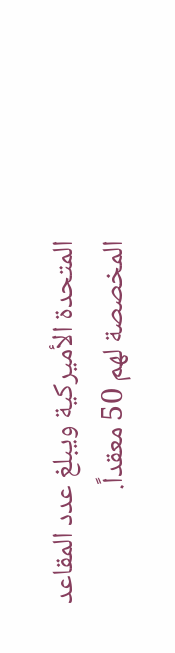المتحدة الأميركية ويبلغ عدد المقاعد المخصصة لهم 50 معقداً.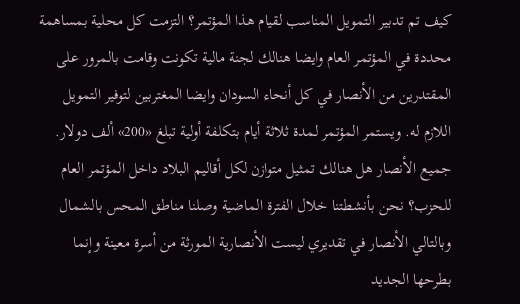كيف تم تدبير التمويل المناسب لقيام هذا المؤتمر؟ التزمت كل محلية بمساهمة محددة في المؤتمر العام وايضا هنالك لجنة مالية تكونت وقامت بالمرور على المقتدرين من الأنصار في كل أنحاء السودان وايضا المغتربين لتوفير التمويل اللازم له. ويستمر المؤتمر لمدة ثلاثة أيام بتكلفة أولية تبلغ «200» ألف دولار. جميع الأنصار هل هنالك تمثيل متوازن لكل أقاليم البلاد داخل المؤتمر العام للحزب؟ نحن بأنشطتنا خلال الفترة الماضية وصلنا مناطق المحس بالشمال وبالتالي الأنصار في تقديري ليست الأنصارية المورثة من أسرة معينة وإنما بطرحها الجديد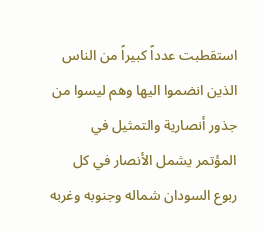استقطبت عدداً كبيراً من الناس الذين انضموا اليها وهم ليسوا من جذور أنصارية والتمثيل في المؤتمر يشمل الأنصار في كل ربوع السودان شماله وجنوبه وغربه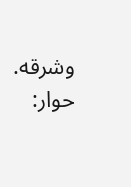وشرقه. حوار: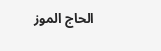الحاج الموز